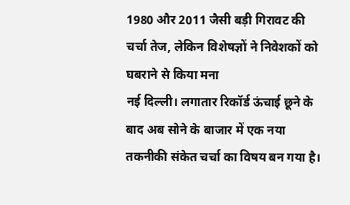1980 और 2011 जैसी बड़ी गिरावट की चर्चा तेज, लेकिन विशेषज्ञों ने निवेशकों को घबराने से किया मना
नई दिल्ली। लगातार रिकॉर्ड ऊंचाई छूने के बाद अब सोने के बाजार में एक नया तकनीकी संकेत चर्चा का विषय बन गया है।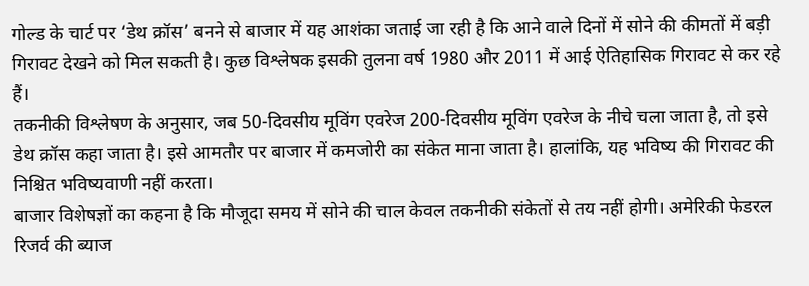गोल्ड के चार्ट पर ‘डेथ क्रॉस’ बनने से बाजार में यह आशंका जताई जा रही है कि आने वाले दिनों में सोने की कीमतों में बड़ी गिरावट देखने को मिल सकती है। कुछ विश्लेषक इसकी तुलना वर्ष 1980 और 2011 में आई ऐतिहासिक गिरावट से कर रहे हैं।
तकनीकी विश्लेषण के अनुसार, जब 50-दिवसीय मूविंग एवरेज 200-दिवसीय मूविंग एवरेज के नीचे चला जाता है, तो इसे डेथ क्रॉस कहा जाता है। इसे आमतौर पर बाजार में कमजोरी का संकेत माना जाता है। हालांकि, यह भविष्य की गिरावट की निश्चित भविष्यवाणी नहीं करता।
बाजार विशेषज्ञों का कहना है कि मौजूदा समय में सोने की चाल केवल तकनीकी संकेतों से तय नहीं होगी। अमेरिकी फेडरल रिजर्व की ब्याज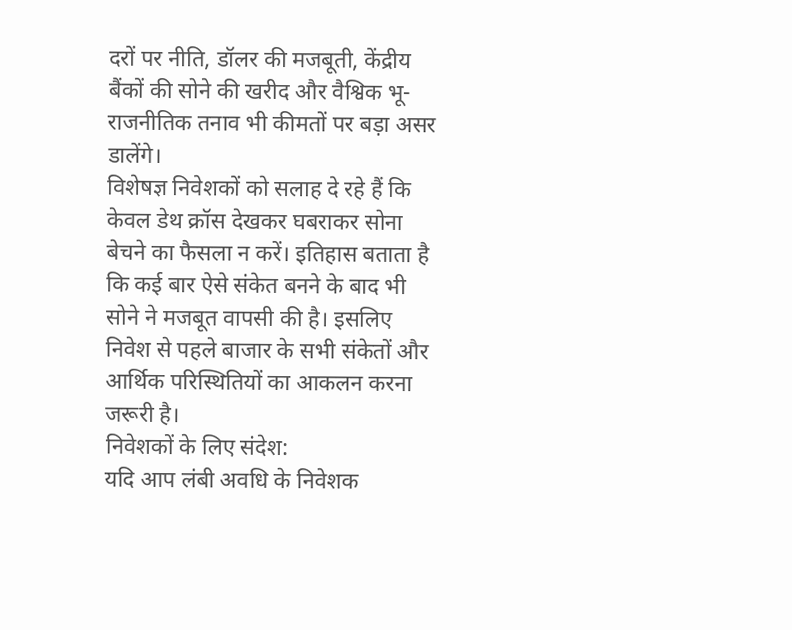दरों पर नीति, डॉलर की मजबूती, केंद्रीय बैंकों की सोने की खरीद और वैश्विक भू-राजनीतिक तनाव भी कीमतों पर बड़ा असर डालेंगे।
विशेषज्ञ निवेशकों को सलाह दे रहे हैं कि केवल डेथ क्रॉस देखकर घबराकर सोना बेचने का फैसला न करें। इतिहास बताता है कि कई बार ऐसे संकेत बनने के बाद भी सोने ने मजबूत वापसी की है। इसलिए निवेश से पहले बाजार के सभी संकेतों और आर्थिक परिस्थितियों का आकलन करना जरूरी है।
निवेशकों के लिए संदेश:
यदि आप लंबी अवधि के निवेशक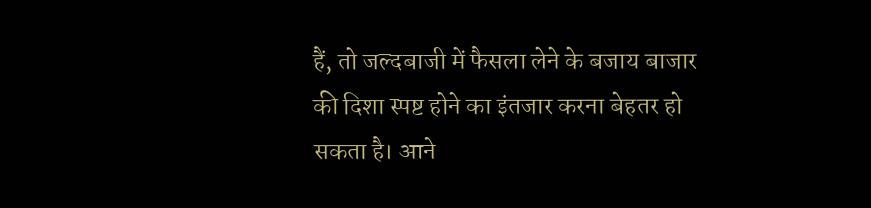हैं, तो जल्दबाजी में फैसला लेने के बजाय बाजार की दिशा स्पष्ट होने का इंतजार करना बेहतर हो सकता है। आने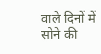वाले दिनों में सोने की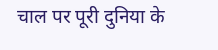चाल पर पूरी दुनिया के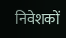निवेशकों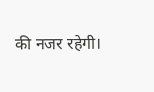की नजर रहेगी।